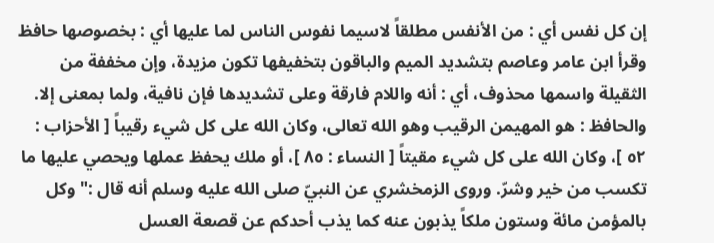إن كل نفس أي : من الأنفس مطلقاً لاسيما نفوس الناس لما عليها أي : بخصوصها حافظ وقرأ ابن عامر وعاصم بتشديد الميم والباقون بتخفيفها تكون مزيدة، وإن مخففة من الثقيلة واسمها محذوف، أي : أنه واللام فارقة وعلى تشديدها فإن نافية، ولما بمعنى إلا. والحافظ : هو المهيمن الرقيب وهو الله تعالى، وكان الله على كل شيء رقيباً [ الأحزاب : ٥٢ ]، وكان الله على كل شيء مقيتاً [ النساء : ٨٥ ]، أو ملك يحفظ عملها ويحصي عليها ما تكسب من خير وشرّ. وروى الزمخشري عن النبيّ صلى الله عليه وسلم أنه قال :" وكل بالمؤمن مائة وستون ملكاً يذبون عنه كما يذب أحدكم عن قصعة العسل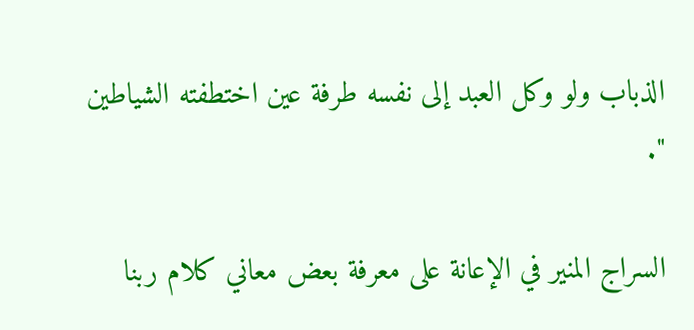الذباب ولو وكل العبد إلى نفسه طرفة عين اختطفته الشياطين ".

السراج المنير في الإعانة على معرفة بعض معاني كلام ربنا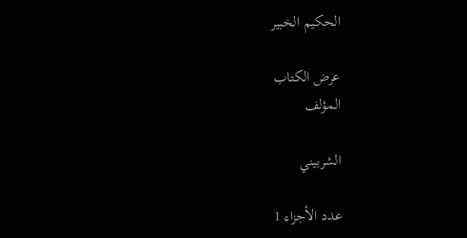الحكيم الخبير

عرض الكتاب
المؤلف

الشربيني

عدد الأجزاء 1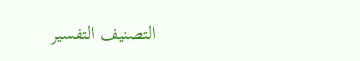التصنيف التفسير